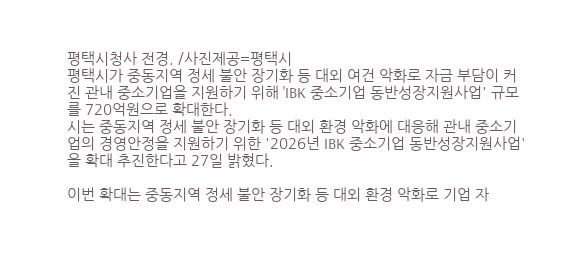평택시청사 전경. /사진제공=평택시
평택시가 중동지역 정세 불안 장기화 등 대외 여건 악화로 자금 부담이 커진 관내 중소기업을 지원하기 위해 'IBK 중소기업 동반성장지원사업' 규모를 720억원으로 확대한다.
시는 중동지역 정세 불안 장기화 등 대외 환경 악화에 대응해 관내 중소기업의 경영안정을 지원하기 위한 '2026년 IBK 중소기업 동반성장지원사업'을 확대 추진한다고 27일 밝혔다.

이번 확대는 중동지역 정세 불안 장기화 등 대외 환경 악화로 기업 자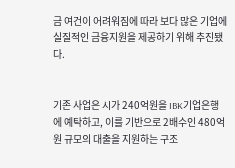금 여건이 어려워짐에 따라 보다 많은 기업에 실질적인 금융지원을 제공하기 위해 추진됐다.


기존 사업은 시가 240억원을 IBK기업은행에 예탁하고, 이를 기반으로 2배수인 480억원 규모의 대출을 지원하는 구조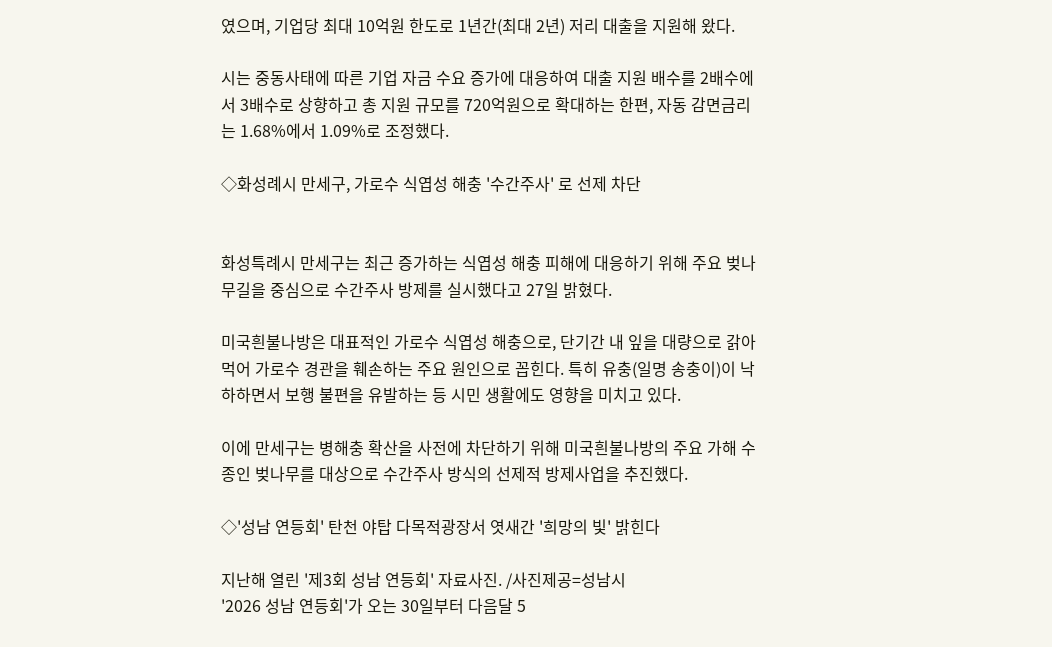였으며, 기업당 최대 10억원 한도로 1년간(최대 2년) 저리 대출을 지원해 왔다.

시는 중동사태에 따른 기업 자금 수요 증가에 대응하여 대출 지원 배수를 2배수에서 3배수로 상향하고 총 지원 규모를 720억원으로 확대하는 한편, 자동 감면금리는 1.68%에서 1.09%로 조정했다.

◇화성례시 만세구, 가로수 식엽성 해충 '수간주사' 로 선제 차단


화성특례시 만세구는 최근 증가하는 식엽성 해충 피해에 대응하기 위해 주요 벚나무길을 중심으로 수간주사 방제를 실시했다고 27일 밝혔다.

미국흰불나방은 대표적인 가로수 식엽성 해충으로, 단기간 내 잎을 대량으로 갉아먹어 가로수 경관을 훼손하는 주요 원인으로 꼽힌다. 특히 유충(일명 송충이)이 낙하하면서 보행 불편을 유발하는 등 시민 생활에도 영향을 미치고 있다.

이에 만세구는 병해충 확산을 사전에 차단하기 위해 미국흰불나방의 주요 가해 수종인 벚나무를 대상으로 수간주사 방식의 선제적 방제사업을 추진했다.

◇'성남 연등회' 탄천 야탑 다목적광장서 엿새간 '희망의 빛' 밝힌다

지난해 열린 '제3회 성남 연등회' 자료사진. /사진제공=성남시
'2026 성남 연등회'가 오는 30일부터 다음달 5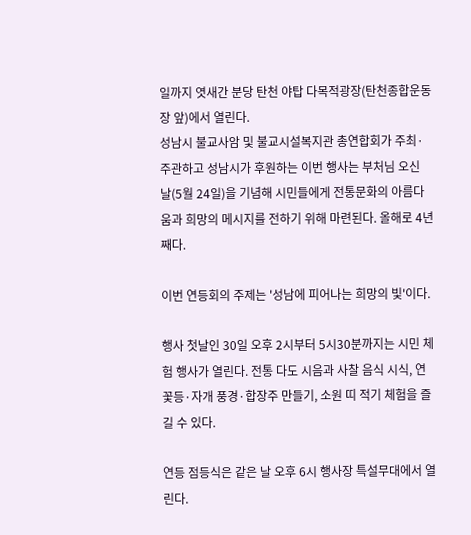일까지 엿새간 분당 탄천 야탑 다목적광장(탄천종합운동장 앞)에서 열린다.
성남시 불교사암 및 불교시설복지관 총연합회가 주최·주관하고 성남시가 후원하는 이번 행사는 부처님 오신 날(5월 24일)을 기념해 시민들에게 전통문화의 아름다움과 희망의 메시지를 전하기 위해 마련된다. 올해로 4년째다.

이번 연등회의 주제는 '성남에 피어나는 희망의 빛'이다.

행사 첫날인 30일 오후 2시부터 5시30분까지는 시민 체험 행사가 열린다. 전통 다도 시음과 사찰 음식 시식, 연꽃등·자개 풍경·합장주 만들기, 소원 띠 적기 체험을 즐길 수 있다.

연등 점등식은 같은 날 오후 6시 행사장 특설무대에서 열린다.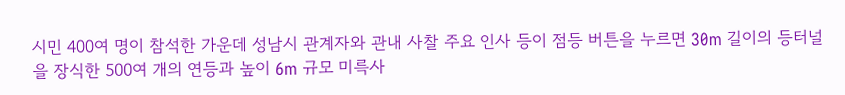시민 400여 명이 참석한 가운데 성남시 관계자와 관내 사찰 주요 인사 등이 점등 버튼을 누르면 30m 길이의 등터널을 장식한 500여 개의 연등과 높이 6m 규모 미륵사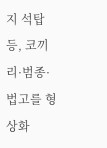지 석탑등, 코끼리·범종·법고를 형상화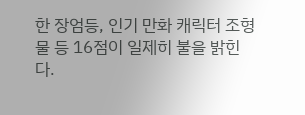한 장엄등, 인기 만화 캐릭터 조형물 등 16점이 일제히 불을 밝힌다.